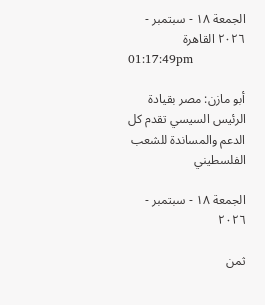الجمعة ١٨ - سبتمبر - ٢٠٢٦ القاهرة
01:17:49pm

أبو مازن: مصر بقيادة الرئيس السيسي تقدم كل الدعم والمساندة للشعب الفلسطيني

الجمعة ١٨ - سبتمبر - ٢٠٢٦

ثمن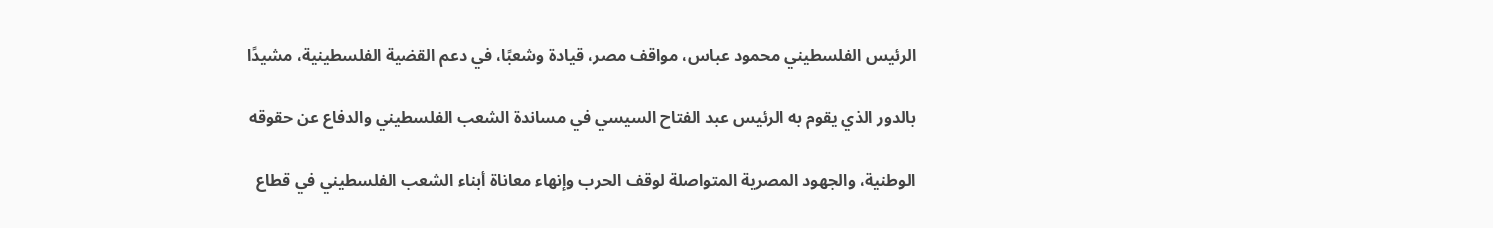الرئيس الفلسطيني محمود عباس، مواقف مصر، قيادة وشعبًا، في دعم القضية الفلسطينية، مشيدًا

بالدور الذي يقوم به الرئيس عبد الفتاح السيسي في مساندة الشعب الفلسطيني والدفاع عن حقوقه

الوطنية، والجهود المصرية المتواصلة لوقف الحرب وإنهاء معاناة أبناء الشعب الفلسطيني في قطاع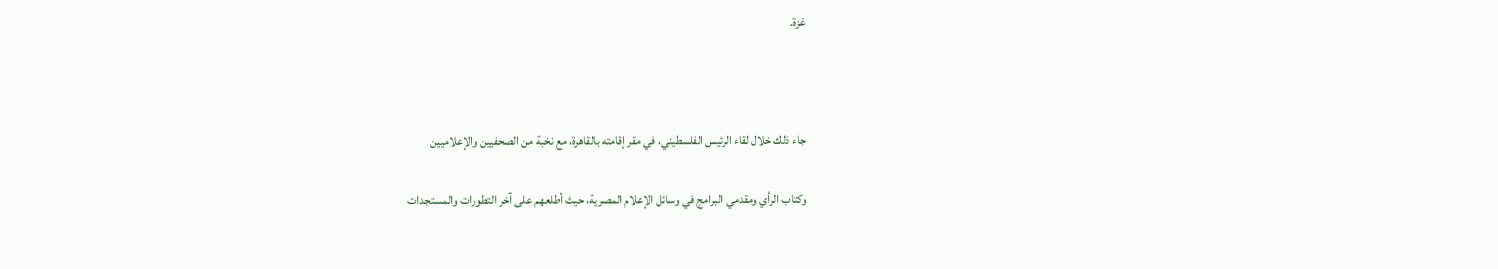غزة.



جاء ذلك خلال لقاء الرئيس الفلسطيني، في مقر إقامته بالقاهرة، مع نخبة من الصحفيين والإعلاميين

وكتاب الرأي ومقدمي البرامج في وسائل الإعلام المصرية، حيث أطلعهم على آخر التطورات والمستجدات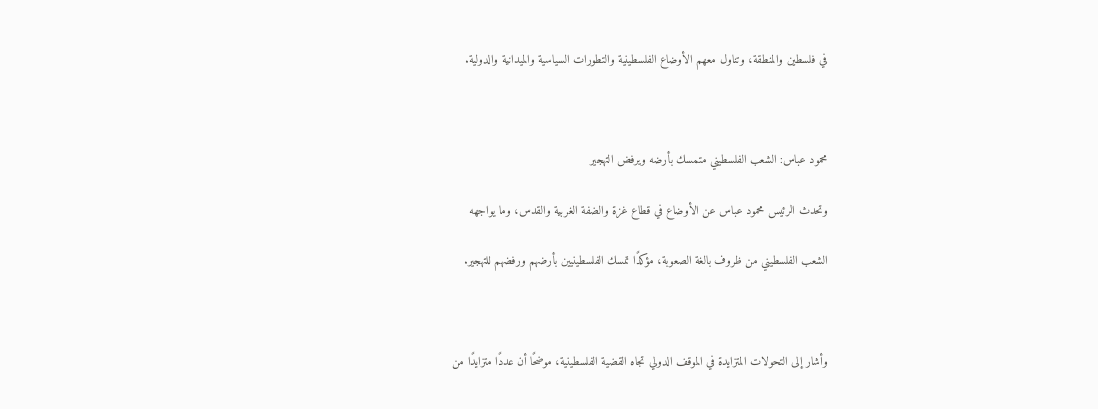في فلسطين والمنطقة، وتناول معهم الأوضاع الفلسطينية والتطورات السياسية والميدانية والدولية.



محمود عباس: الشعب الفلسطيني متمسك بأرضه ويرفض التهجير

وتحدث الرئيس محمود عباس عن الأوضاع في قطاع غزة والضفة الغربية والقدس، وما يواجهه

الشعب الفلسطيني من ظروف بالغة الصعوبة، مؤكدًا تمسك الفلسطينيين بأرضهم ورفضهم للتهجير.



وأشار إلى التحولات المتزايدة في الموقف الدولي تجاه القضية الفلسطينية، موضحًا أن عددًا متزايدًا من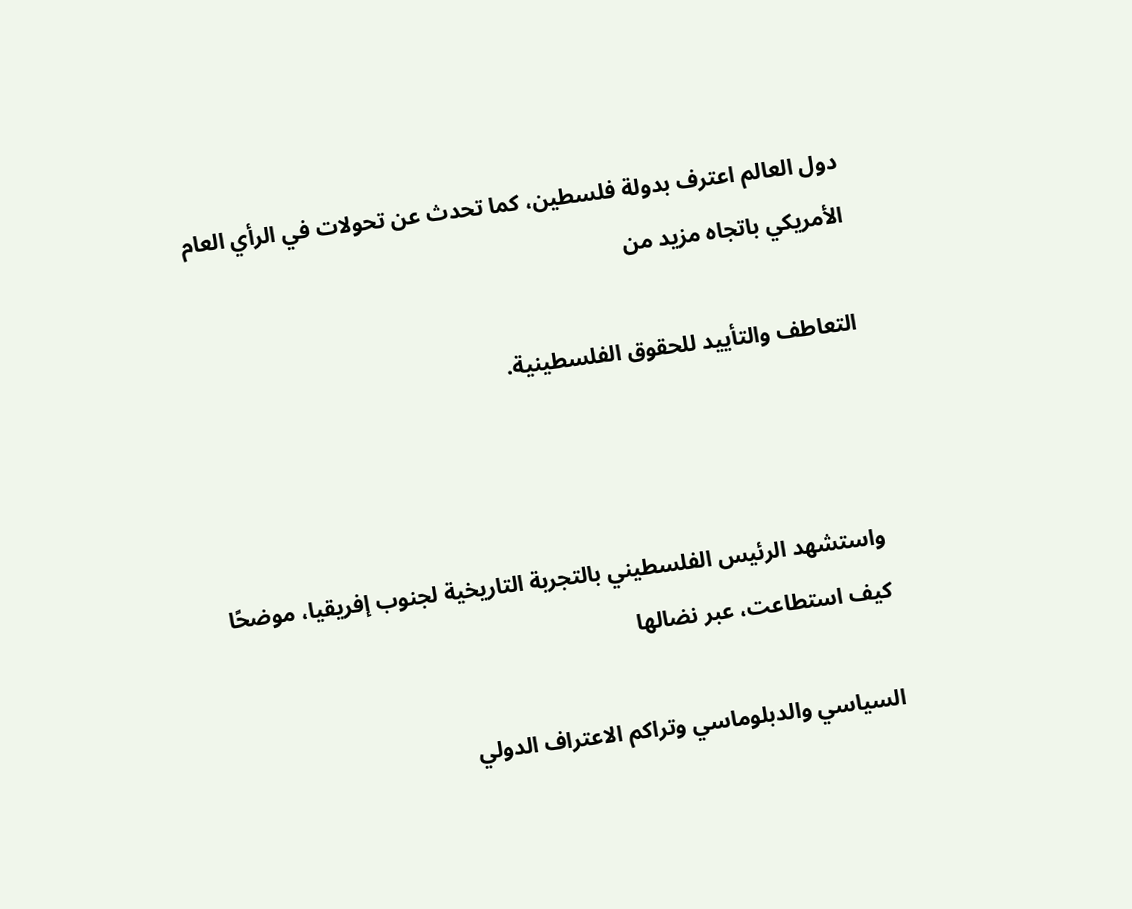دول العالم اعترف بدولة فلسطين، كما تحدث عن تحولات في الرأي العام الأمريكي باتجاه مزيد من

التعاطف والتأييد للحقوق الفلسطينية.



واستشهد الرئيس الفلسطيني بالتجربة التاريخية لجنوب إفريقيا، موضحًا كيف استطاعت، عبر نضالها

السياسي والدبلوماسي وتراكم الاعتراف الدولي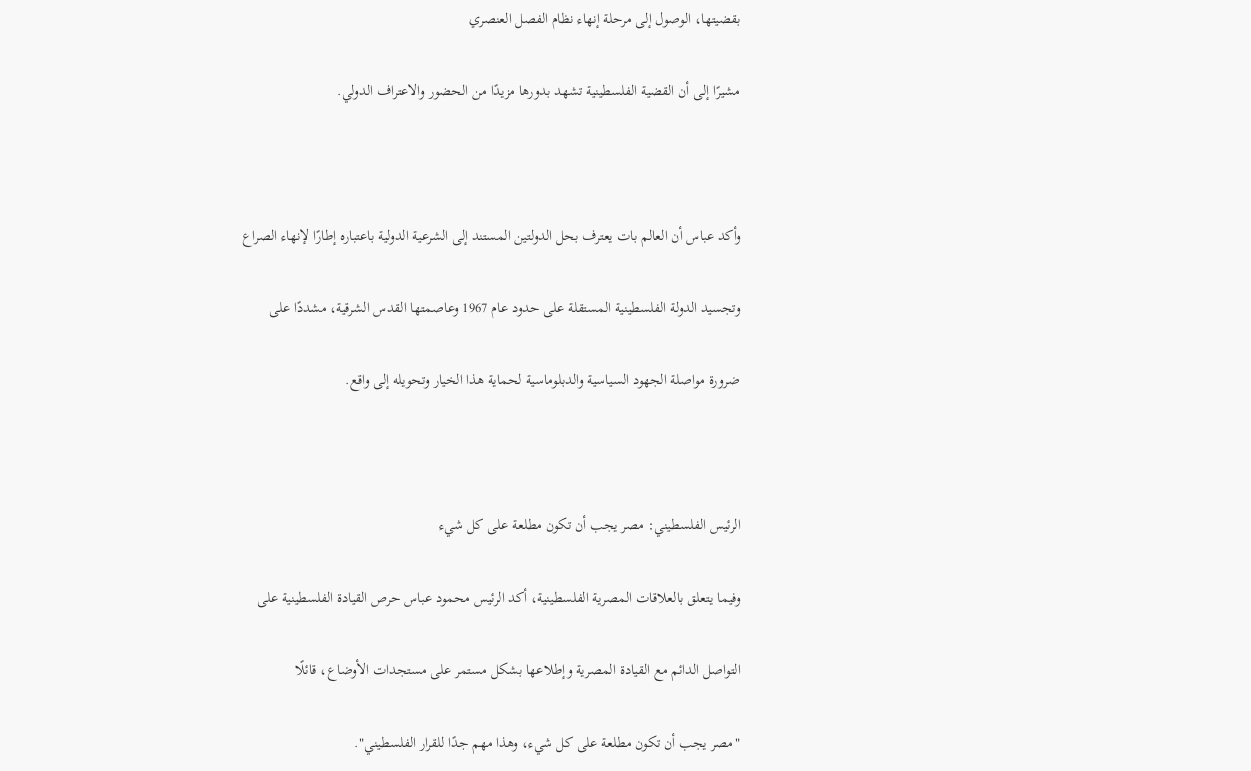بقضيتها، الوصول إلى مرحلة إنهاء نظام الفصل العنصري

مشيرًا إلى أن القضية الفلسطينية تشهد بدورها مزيدًا من الحضور والاعتراف الدولي.



وأكد عباس أن العالم بات يعترف بحل الدولتين المستند إلى الشرعية الدولية باعتباره إطارًا لإنهاء الصراع

وتجسيد الدولة الفلسطينية المستقلة على حدود عام 1967 وعاصمتها القدس الشرقية، مشددًا على

ضرورة مواصلة الجهود السياسية والدبلوماسية لحماية هذا الخيار وتحويله إلى واقع.



الرئيس الفلسطيني: مصر يجب أن تكون مطلعة على كل شيء

وفيما يتعلق بالعلاقات المصرية الفلسطينية، أكد الرئيس محمود عباس حرص القيادة الفلسطينية على

التواصل الدائم مع القيادة المصرية وإطلاعها بشكل مستمر على مستجدات الأوضاع، قائلًا

"مصر يجب أن تكون مطلعة على كل شيء، وهذا مهم جدًا للقرار الفلسطيني".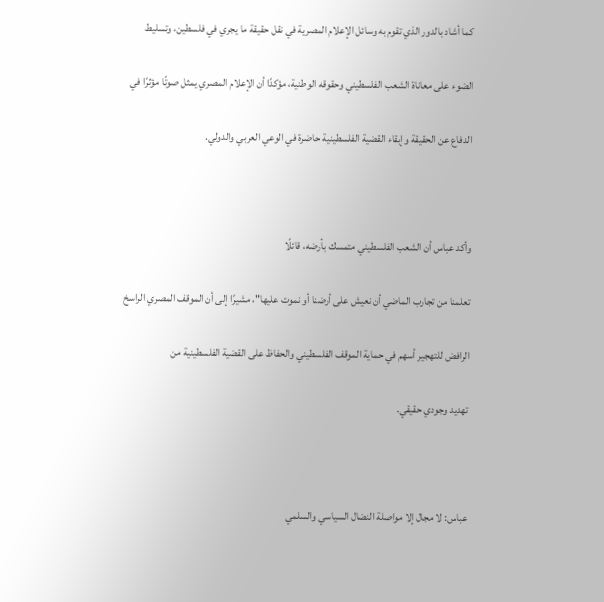كما أشاد بالدور الذي تقوم به وسائل الإعلام المصرية في نقل حقيقة ما يجري في فلسطين، وتسليط

الضوء على معاناة الشعب الفلسطيني وحقوقه الوطنية، مؤكدًا أن الإعلام المصري يمثل صوتًا مؤثرًا في

الدفاع عن الحقيقة وإبقاء القضية الفلسطينية حاضرة في الوعي العربي والدولي.



وأكد عباس أن الشعب الفلسطيني متمسك بأرضه، قائلًا

تعلمنا من تجارب الماضي أن نعيش على أرضنا أو نموت عليها"، مشيرًا إلى أن الموقف المصري الراسخ

الرافض للتهجير أسهم في حماية الموقف الفلسطيني والحفاظ على القضية الفلسطينية من

تهديد وجودي حقيقي.



عباس: لا مجال إلا مواصلة النضال السياسي والسلمي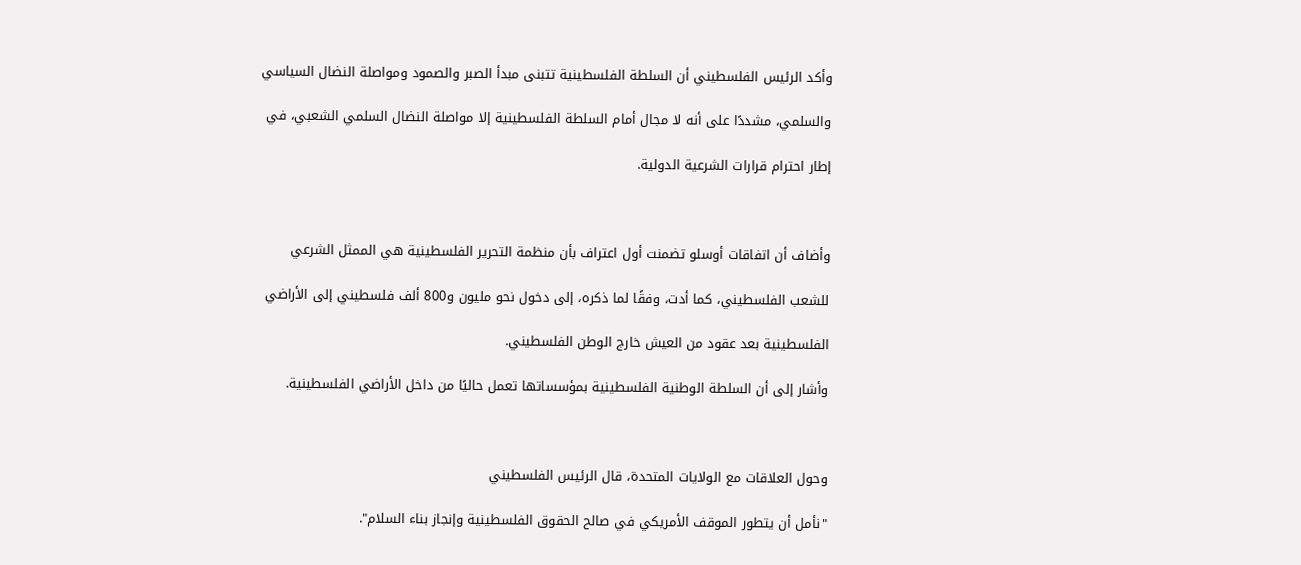وأكد الرئيس الفلسطيني أن السلطة الفلسطينية تتبنى مبدأ الصبر والصمود ومواصلة النضال السياسي

والسلمي، مشددًا على أنه لا مجال أمام السلطة الفلسطينية إلا مواصلة النضال السلمي الشعبي، في

إطار احترام قرارات الشرعية الدولية.



وأضاف أن اتفاقات أوسلو تضمنت أول اعتراف بأن منظمة التحرير الفلسطينية هي الممثل الشرعي

للشعب الفلسطيني، كما أدت، وفقًا لما ذكره، إلى دخول نحو مليون و800 ألف فلسطيني إلى الأراضي

الفلسطينية بعد عقود من العيش خارج الوطن الفلسطيني.

وأشار إلى أن السلطة الوطنية الفلسطينية بمؤسساتها تعمل حاليًا من داخل الأراضي الفلسطينية.



وحول العلاقات مع الولايات المتحدة، قال الرئيس الفلسطيني

"نأمل أن يتطور الموقف الأمريكي في صالح الحقوق الفلسطينية وإنجاز بناء السلام".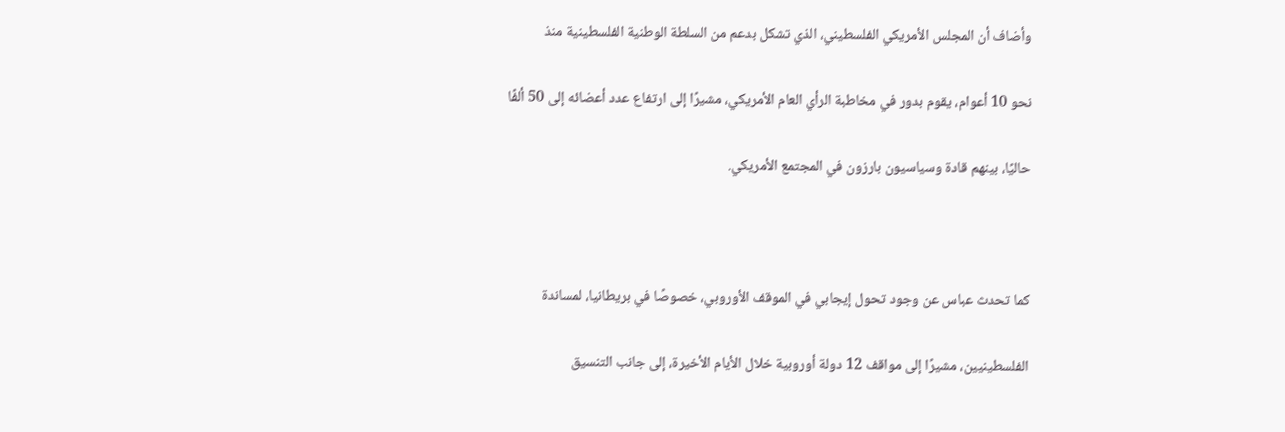وأضاف أن المجلس الأمريكي الفلسطيني، الذي تشكل بدعم من السلطة الوطنية الفلسطينية منذ

نحو 10 أعوام، يقوم بدور في مخاطبة الرأي العام الأمريكي، مشيرًا إلى ارتفاع عدد أعضائه إلى 50 ألفًا

حاليًا، بينهم قادة وسياسيون بارزون في المجتمع الأمريكي.



كما تحدث عباس عن وجود تحول إيجابي في الموقف الأوروبي، خصوصًا في بريطانيا، لمساندة

الفلسطينيين، مشيرًا إلى مواقف 12 دولة أوروبية خلال الأيام الأخيرة، إلى جانب التنسيق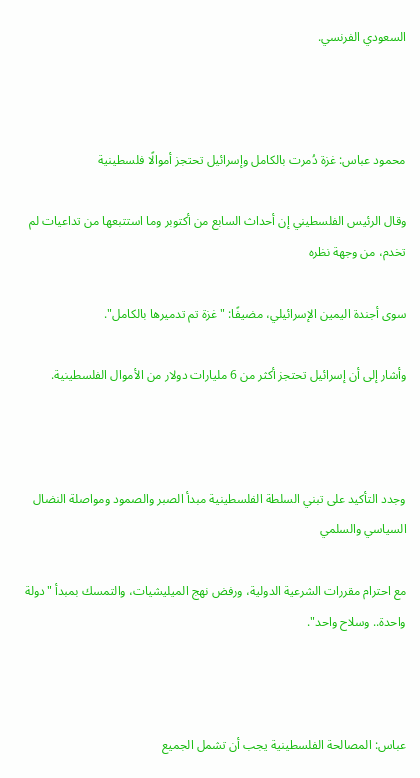السعودي الفرنسي.



محمود عباس: غزة دُمرت بالكامل وإسرائيل تحتجز أموالًا فلسطينية

وقال الرئيس الفلسطيني إن أحداث السابع من أكتوبر وما استتبعها من تداعيات لم تخدم، من وجهة نظره

سوى أجندة اليمين الإسرائيلي، مضيفًا: "غزة تم تدميرها بالكامل".

وأشار إلى أن إسرائيل تحتجز أكثر من 6 مليارات دولار من الأموال الفلسطينية.



وجدد التأكيد على تبني السلطة الفلسطينية مبدأ الصبر والصمود ومواصلة النضال السياسي والسلمي

مع احترام مقررات الشرعية الدولية، ورفض نهج الميليشيات، والتمسك بمبدأ "دولة واحدة.. وسلاح واحد".



عباس: المصالحة الفلسطينية يجب أن تشمل الجميع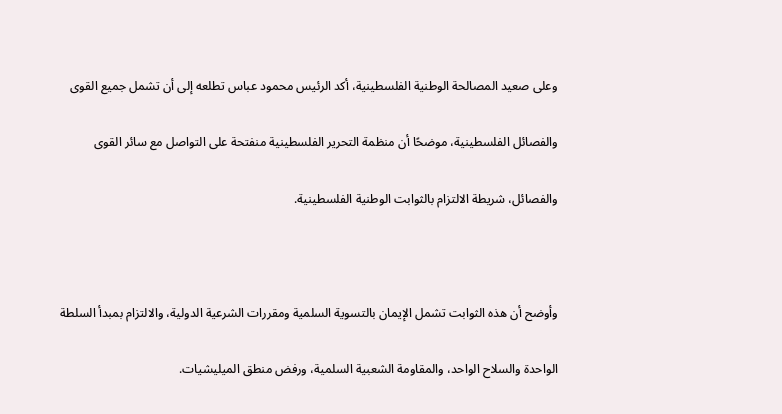وعلى صعيد المصالحة الوطنية الفلسطينية، أكد الرئيس محمود عباس تطلعه إلى أن تشمل جميع القوى

والفصائل الفلسطينية، موضحًا أن منظمة التحرير الفلسطينية منفتحة على التواصل مع سائر القوى

والفصائل، شريطة الالتزام بالثوابت الوطنية الفلسطينية.



وأوضح أن هذه الثوابت تشمل الإيمان بالتسوية السلمية ومقررات الشرعية الدولية، والالتزام بمبدأ السلطة

الواحدة والسلاح الواحد، والمقاومة الشعبية السلمية، ورفض منطق الميليشيات.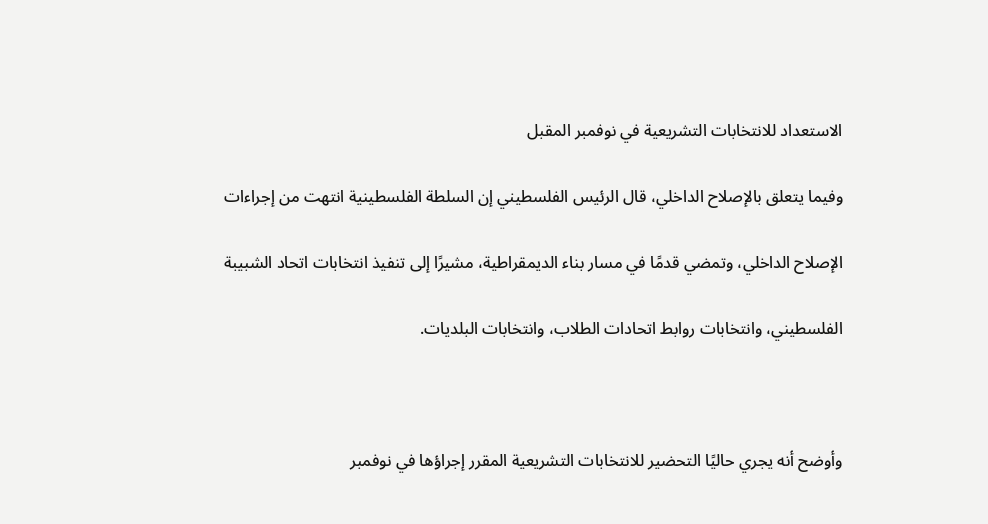الاستعداد للانتخابات التشريعية في نوفمبر المقبل

وفيما يتعلق بالإصلاح الداخلي، قال الرئيس الفلسطيني إن السلطة الفلسطينية انتهت من إجراءات

الإصلاح الداخلي، وتمضي قدمًا في مسار بناء الديمقراطية، مشيرًا إلى تنفيذ انتخابات اتحاد الشبيبة

الفلسطيني، وانتخابات روابط اتحادات الطلاب، وانتخابات البلديات.



وأوضح أنه يجري حاليًا التحضير للانتخابات التشريعية المقرر إجراؤها في نوفمبر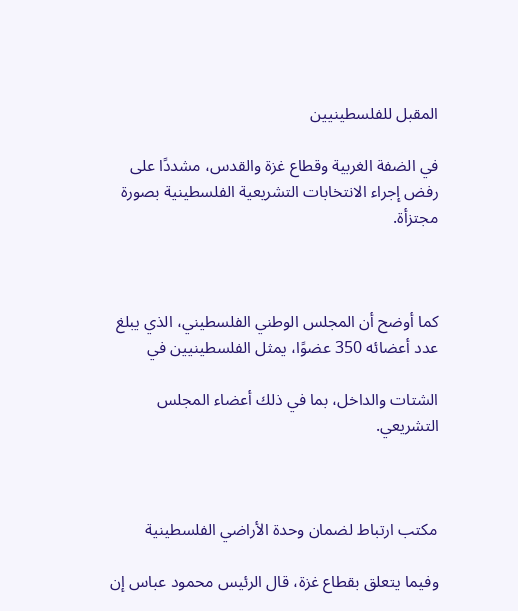المقبل للفلسطينيين

في الضفة الغربية وقطاع غزة والقدس، مشددًا على رفض إجراء الانتخابات التشريعية الفلسطينية بصورة مجتزأة.



كما أوضح أن المجلس الوطني الفلسطيني، الذي يبلغ عدد أعضائه 350 عضوًا، يمثل الفلسطينيين في

الشتات والداخل، بما في ذلك أعضاء المجلس التشريعي.



مكتب ارتباط لضمان وحدة الأراضي الفلسطينية

وفيما يتعلق بقطاع غزة، قال الرئيس محمود عباس إن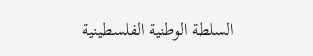السلطة الوطنية الفلسطينية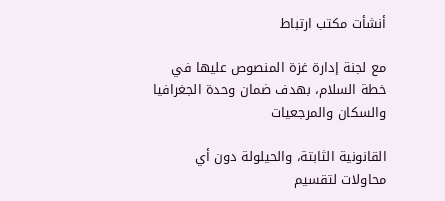أنشأت مكتب ارتباط

مع لجنة إدارة غزة المنصوص عليها في خطة السلام، بهدف ضمان وحدة الجغرافيا والسكان والمرجعيات

القانونية الثابتة، والحيلولة دون أي محاولات لتقسيم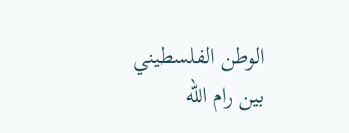الوطن الفلسطيني بين رام الله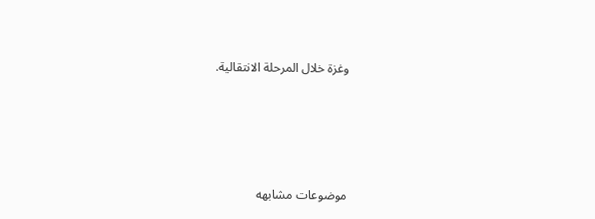وغزة خلال المرحلة الانتقالية.





موضوعات مشابهه